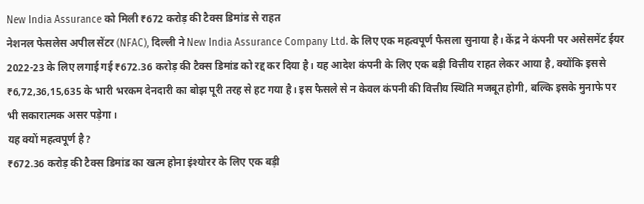New India Assurance को मिली ₹672 करोड़ की टैक्स डिमांड से राहत
नेशनल फेसलेस अपील सेंटर (NFAC), दिल्ली ने New India Assurance Company Ltd. के लिए एक महत्वपूर्ण फैसला सुनाया है। केंद्र ने कंपनी पर असेसमेंट ईयर 2022-23 के लिए लगाई गई ₹672.36 करोड़ की टैक्स डिमांड को रद्द कर दिया है। यह आदेश कंपनी के लिए एक बड़ी वित्तीय राहत लेकर आया है, क्योंकि इससे ₹6,72,36,15,635 के भारी भरकम देनदारी का बोझ पूरी तरह से हट गया है। इस फैसले से न केवल कंपनी की वित्तीय स्थिति मजबूत होगी, बल्कि इसके मुनाफे पर भी सकारात्मक असर पड़ेगा।
यह क्यों महत्वपूर्ण है?
₹672.36 करोड़ की टैक्स डिमांड का खत्म होना इंश्योरर के लिए एक बड़ी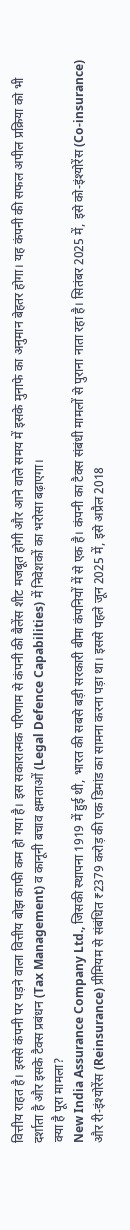वित्तीय राहत है। इससे कंपनी पर पड़ने वाला वित्तीय बोझ काफी कम हो गया है। इस सकारात्मक परिणाम से कंपनी की बैलेंस शीट मजबूत होगी और आने वाले समय में इसके मुनाफे का अनुमान बेहतर होगा। यह कंपनी की सफल अपील प्रक्रिया को भी दर्शाता है और इसके टैक्स प्रबंधन (Tax Management) व कानूनी बचाव क्षमताओं (Legal Defence Capabilities) में निवेशकों का भरोसा बढ़ाएगा।
क्या है पूरा मामला?
New India Assurance Company Ltd., जिसकी स्थापना 1919 में हुई थी, भारत की सबसे बड़ी सरकारी बीमा कंपनियों में से एक है। कंपनी का टैक्स संबंधी मामलों से पुराना नाता रहा है। सितंबर 2025 में, इसे को-इंश्योरेंस (Co-insurance) और री-इंश्योरेंस (Reinsurance) प्रीमियम से संबंधित ₹2379 करोड़ की एक डिमांड का सामना करना पड़ा था। इससे पहले जून 2025 में, इसे अप्रैल 2018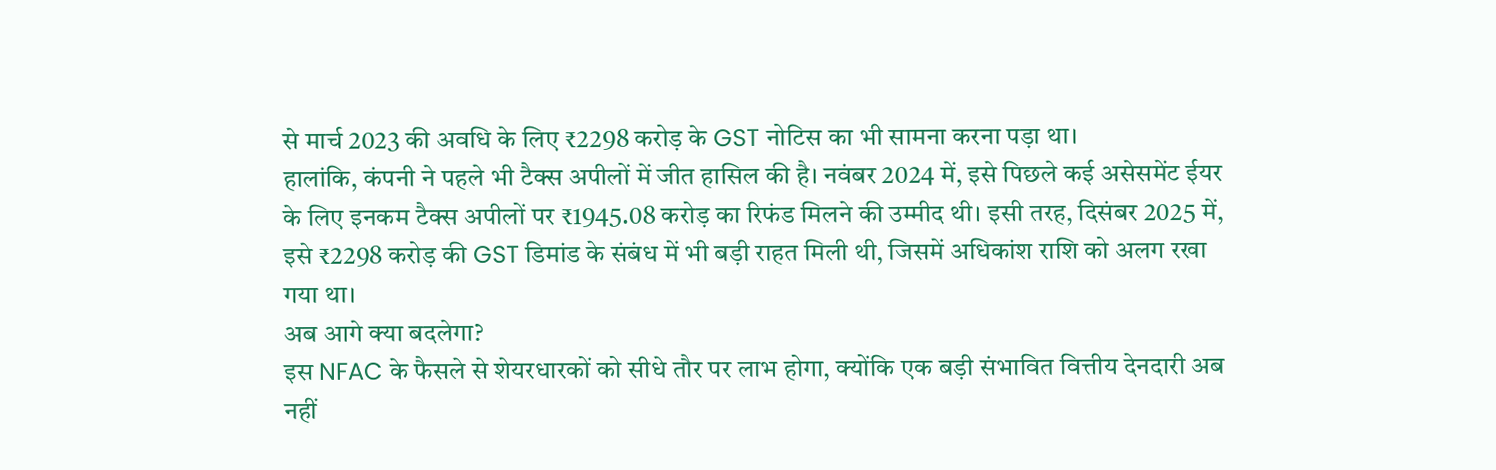से मार्च 2023 की अवधि के लिए ₹2298 करोड़ के GST नोटिस का भी सामना करना पड़ा था।
हालांकि, कंपनी ने पहले भी टैक्स अपीलों में जीत हासिल की है। नवंबर 2024 में, इसे पिछले कई असेसमेंट ईयर के लिए इनकम टैक्स अपीलों पर ₹1945.08 करोड़ का रिफंड मिलने की उम्मीद थी। इसी तरह, दिसंबर 2025 में, इसे ₹2298 करोड़ की GST डिमांड के संबंध में भी बड़ी राहत मिली थी, जिसमें अधिकांश राशि को अलग रखा गया था।
अब आगे क्या बदलेगा?
इस NFAC के फैसले से शेयरधारकों को सीधे तौर पर लाभ होगा, क्योंकि एक बड़ी संभावित वित्तीय देनदारी अब नहीं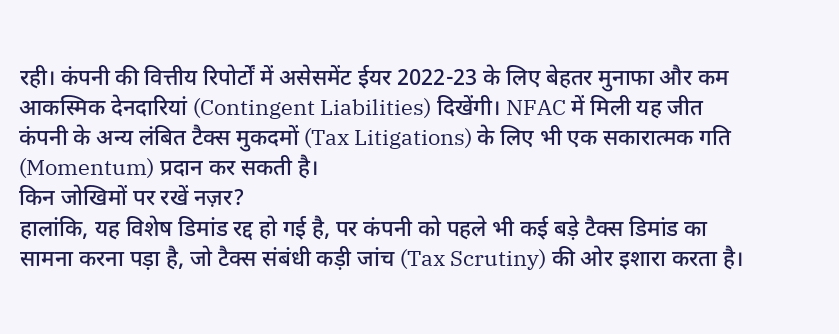रही। कंपनी की वित्तीय रिपोर्टों में असेसमेंट ईयर 2022-23 के लिए बेहतर मुनाफा और कम आकस्मिक देनदारियां (Contingent Liabilities) दिखेंगी। NFAC में मिली यह जीत कंपनी के अन्य लंबित टैक्स मुकदमों (Tax Litigations) के लिए भी एक सकारात्मक गति (Momentum) प्रदान कर सकती है।
किन जोखिमों पर रखें नज़र?
हालांकि, यह विशेष डिमांड रद्द हो गई है, पर कंपनी को पहले भी कई बड़े टैक्स डिमांड का सामना करना पड़ा है, जो टैक्स संबंधी कड़ी जांच (Tax Scrutiny) की ओर इशारा करता है।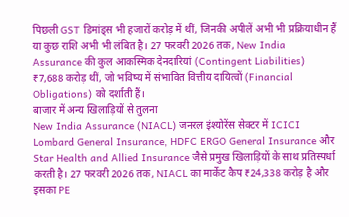पिछली GST डिमांड्स भी हजारों करोड़ में थीं, जिनकी अपीलें अभी भी प्रक्रियाधीन हैं या कुछ राशि अभी भी लंबित है। 27 फरवरी 2026 तक, New India Assurance की कुल आकस्मिक देनदारियां (Contingent Liabilities) ₹7,688 करोड़ थीं, जो भविष्य में संभावित वित्तीय दायित्वों (Financial Obligations) को दर्शाती हैं।
बाजार में अन्य खिलाड़ियों से तुलना
New India Assurance (NIACL) जनरल इंश्योरेंस सेक्टर में ICICI Lombard General Insurance, HDFC ERGO General Insurance और Star Health and Allied Insurance जैसे प्रमुख खिलाड़ियों के साथ प्रतिस्पर्धा करती है। 27 फरवरी 2026 तक, NIACL का मार्केट कैप ₹24,338 करोड़ है और इसका PE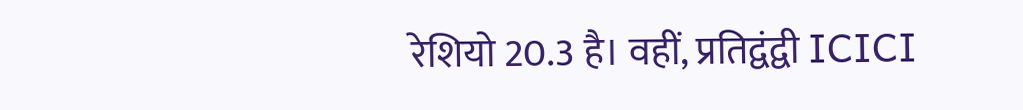रेशियो 20.3 है। वहीं, प्रतिद्वंद्वी ICICI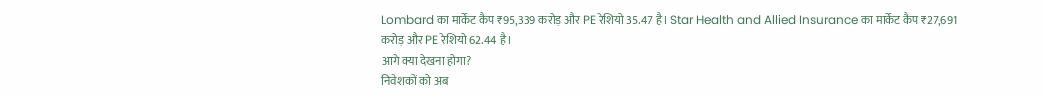Lombard का मार्केट कैप ₹95,339 करोड़ और PE रेशियो 35.47 है। Star Health and Allied Insurance का मार्केट कैप ₹27,691 करोड़ और PE रेशियो 62.44 है।
आगे क्या देखना होगा?
निवेशकों को अब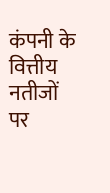कंपनी के वित्तीय नतीजों पर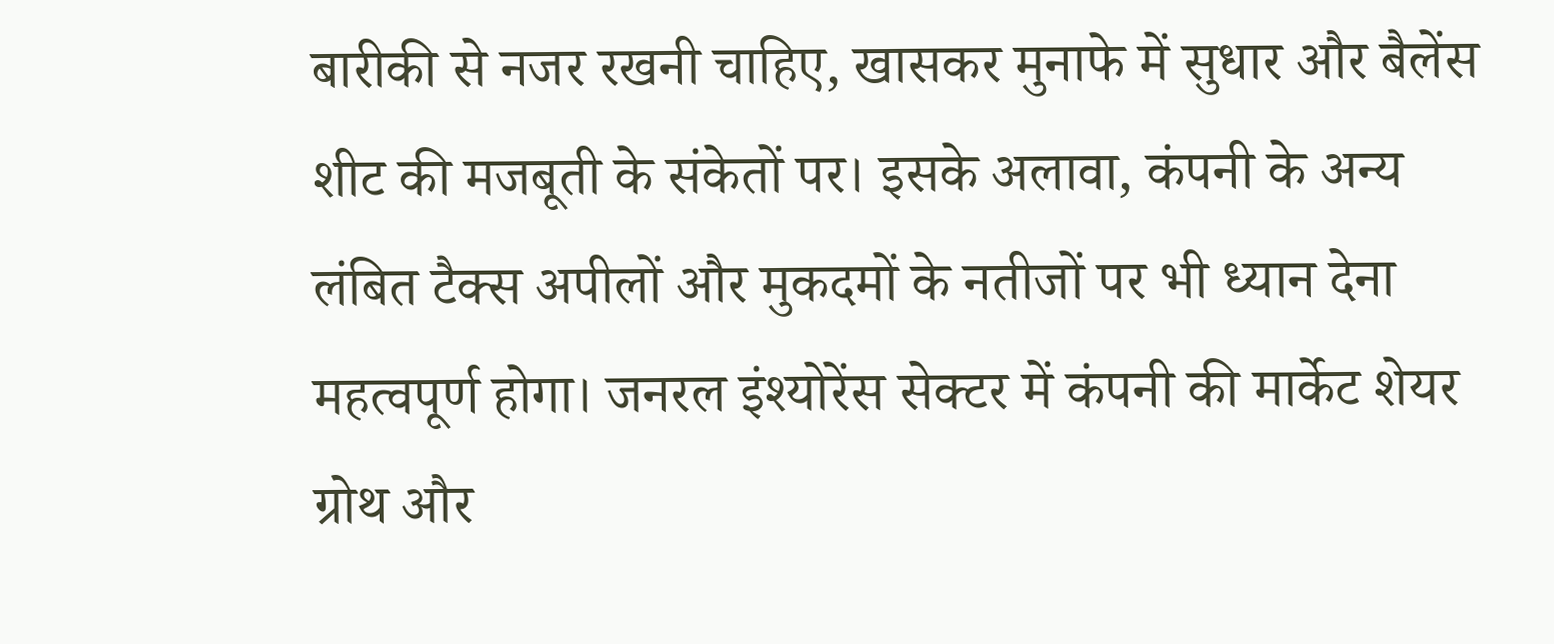बारीकी से नजर रखनी चाहिए, खासकर मुनाफे में सुधार और बैलेंस शीट की मजबूती के संकेतों पर। इसके अलावा, कंपनी के अन्य लंबित टैक्स अपीलों और मुकदमों के नतीजों पर भी ध्यान देना महत्वपूर्ण होगा। जनरल इंश्योरेंस सेक्टर में कंपनी की मार्केट शेयर ग्रोथ और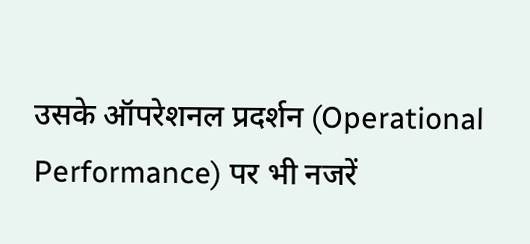उसके ऑपरेशनल प्रदर्शन (Operational Performance) पर भी नजरें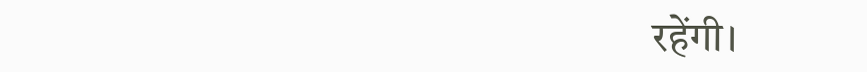रहेंगी।